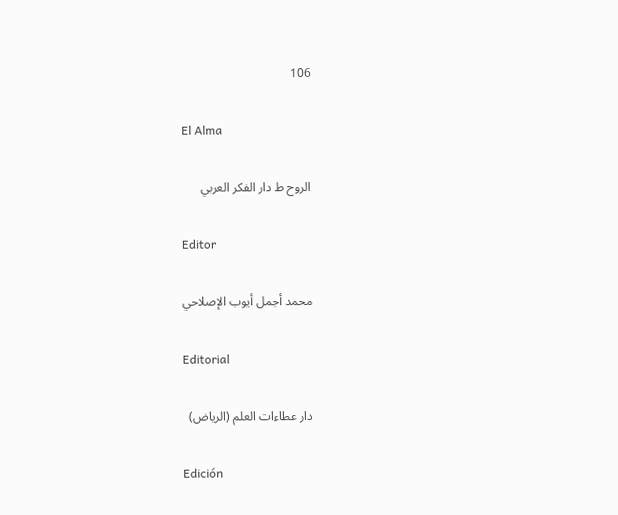106

El Alma

الروح ط دار الفكر العربي

Editor

محمد أجمل أيوب الإصلاحي

Editorial

دار عطاءات العلم (الرياض)

Edición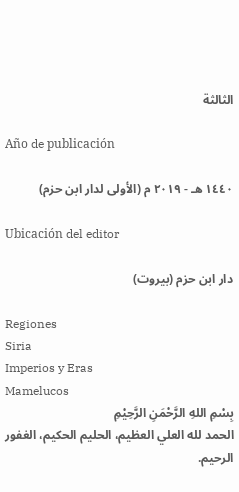الثالثة

Año de publicación

١٤٤٠ هـ - ٢٠١٩ م (الأولى لدار ابن حزم)

Ubicación del editor

دار ابن حزم (بيروت)

Regiones
Siria
Imperios y Eras
Mamelucos
بِسْمِ اللهِ الرَّحْمَنِ الرَّحِيْمِ
الحمد لله العلي العظيم، الحليم الحكيم، الغفور الرحيم.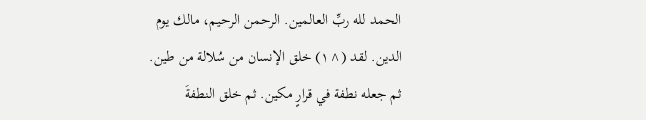الحمد لله ربِّ العالمين. الرحمن الرحيم، مالك يوم الدين. لقد (^١) خلق الإنسان من سُلالة من طين. ثم جعله نطفة في قرارٍ مكين. ثم خلق النطفةَ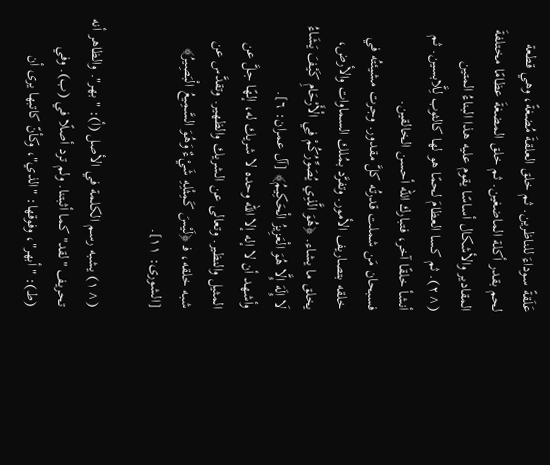عَلَقةً سوداءَ للناظرين. ثم خلق العلقةَ مُضغةً، وهي قطعة لحم بقدر أكلة الماضغين. ثم خلق المضغةَ عظامًا مختلفةَ المقادير والأشكال أساسًا يقوم عليه هذا البناءُ المتين (^٢). ثم كسا العظامَ لحمًا هو لها كالثوب لِلَّابسين. ثم أنشأ خلقًا آخر، فتبارك الله أحسن الخالقين.
فسبحان مَن شملت قدرتُه كلَّ مقدور. وجرت مشيئتُه في خلقه بتصاريف الأمور. وتفرَّد بمُلك السماوات والأرض، يخلق ما يشاء. ﴿هُوَ الَّذِي يُصَوِّرُكُمْ فِي الْأَرْحَامِ كَيْفَ يَشَاءُ لَا إِلَهَ إِلَّا هُوَ الْعَزِيزُ الْحَكِيمُ﴾ [آل عمران: ٦].
وأشهد أن لا إله إلا الله وحده لا شريك له، إلهًا جلَّ عن المثيل والنظير. وتعالى عن الشريك والظهير. وتقدَّس عن شبه خلقه، فـ ﴿لَيْسَ كَمِثْلِهِ شَيْءٌ وَهُوَ السَّمِيعُ الْبَصِيرُ﴾ [الشورى: ١١].

(^١) يشبه رسم الكلمة في الأصل (أ): "بهر". والظاهر أنه تحريف "لقد" كما أثبتنا. ولم ترد أصلًا في (ب). وفي (ط): "أبهر"، وفوقها: "الذي"، وكأنّ كاتبها يرى أن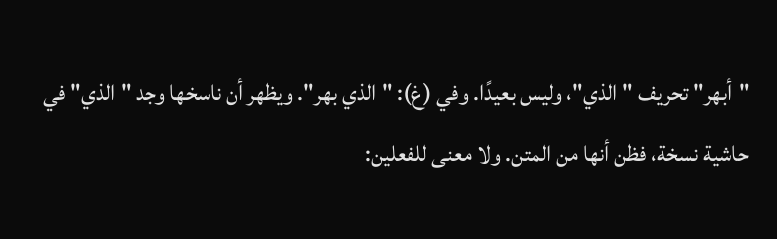"أبهر" تحريف "الذي"، وليس بعيدًا. وفي (غ): "الذي بهر". ويظهر أن ناسخها وجد "الذي" في حاشية نسخة، فظن أنها من المتن. ولا معنى للفعلين: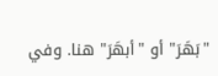"بَهَرَ" أو "أبهَرَ" هنا. وفي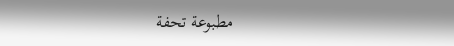مطبوعة تحفة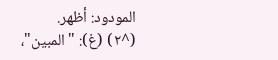المودود: أظهر.
(^٢) (غ): "المبين"،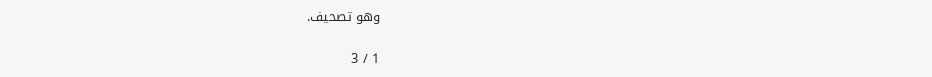وهو تصحيف.

1 / 3